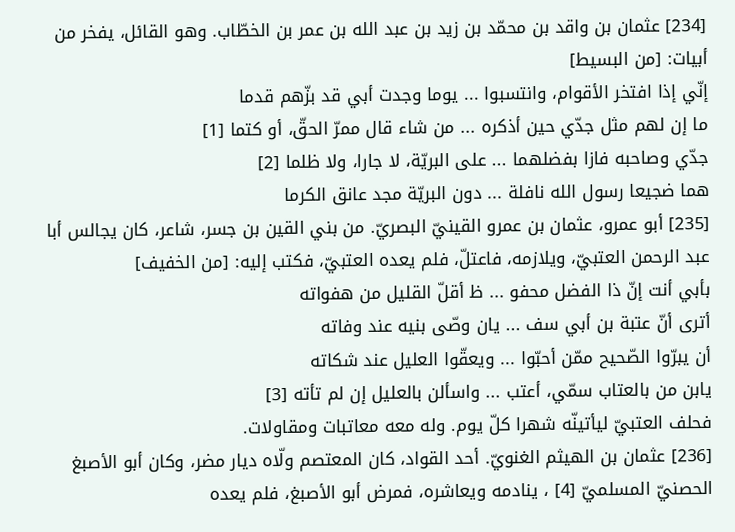[234] عثمان بن واقد بن محمّد بن زيد بن عبد الله بن عمر بن الخطّاب. وهو القائل، يفخر من أبيات: [من البسيط]
إنّي إذا افتخر الأقوام، وانتسبوا ... يوما وجدت أبي قد بزّهم قدما
ما إن لهم مثل جدّي حين أذكره ... من شاء قال ممرّ الحقّ، أو كتما [1]
جدّي وصاحبه فازا بفضلهما ... على البريّة، لا جارا، ولا ظلما [2]
هما ضجيعا رسول الله نافلة ... دون البريّة مجد عانق الكرما
[235] أبو عمرو، عثمان بن عمرو القينيّ البصريّ. من بني القين بن جسر، شاعر، كان يجالس أبا عبد الرحمن العتبيّ، ويلازمه، فاعتلّ، فلم يعده العتبيّ، فكتب إليه: [من الخفيف]
بأبي أنت إنّ ذا الفضل محفو ... ظ أقلّ القليل من هفواته
أترى أنّ عتبة بن أبي سف ... يان وصّى بنيه عند وفاته
أن يبرّوا الصّحيح ممّن أحبّوا ... ويعقّوا العليل عند شكاته
يابن من بالعتاب سمّي، أعتب ... واسألن بالعليل إن لم تأته [3]
فحلف العتبيّ ليأتينّه شهرا كلّ يوم. وله معه معاتبات ومقاولات.
[236] عثمان بن الهيثم الغنويّ. أحد القواد، كان المعتصم ولّاه ديار مضر، وكان أبو الأصبغ الحصنيّ المسلميّ [4] ، ينادمه ويعاشره، فمرض أبو الأصبغ، فلم يعده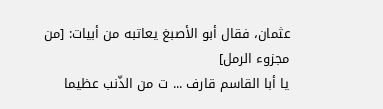عثمان، فقال أبو الأصبغ يعاتبه من أبيات: [من مجزوء الرمل]
يا أبا القاسم قارف ... ت من الذّنب عظيما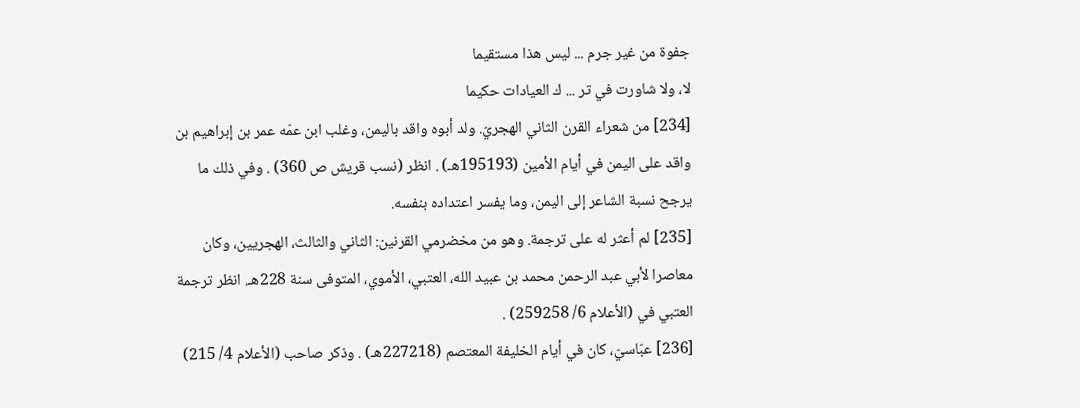جفوة من غير جرم ... ليس هذا مستقيما
لا، ولا شاورت في تر ... ك العيادات حكيما
[234] من شعراء القرن الثاني الهجريّ. ولد أبوه واقد باليمن، وغلب ابن عمّه عمر بن إبراهيم بن واقد على اليمن في أيام الأمين (195193هـ) . انظر (نسب قريش ص 360) . وفي ذلك ما يرجح نسبة الشاعر إلى اليمن، وما يفسر اعتداده بنفسه.
[235] لم أعثر له على ترجمة. وهو من مخضرمي القرنين: الثاني والثالث، الهجريين، وكان معاصرا لأبي عبد الرحمن محمد بن عبيد الله، العتبي، الأموي، المتوفى سنة 228هـ. انظر ترجمة العتبي في (الأعلام 6/ 259258) .
[236] عبّاسيّ، كان في أيام الخليفة المعتصم (227218هـ) . وذكر صاحب (الأعلام 4/ 215)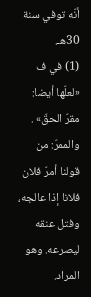أنّه توفي سنة 30هـ.
(1) في ف «لعلّها أيضا: مقرّ الحقّ» . والممرّ: من قولنا أمرّ فلان فلانا إذا عالجه، وفتل عنقه ليصرعه. وهو المراد.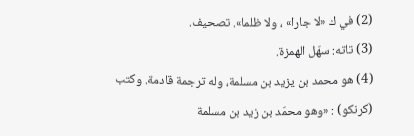(2) في ك «لا جارا» ، ولا ظلما». تصحيف.
(3) تاته: سهّل الهمزة.
(4) هو محمد بن يزيد بن مسلمة، وله ترجمة قادمة. وكتب (كرنكو) : «وهو محمّد بن زيد بن مسلمة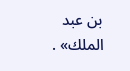بن عبد الملك» .